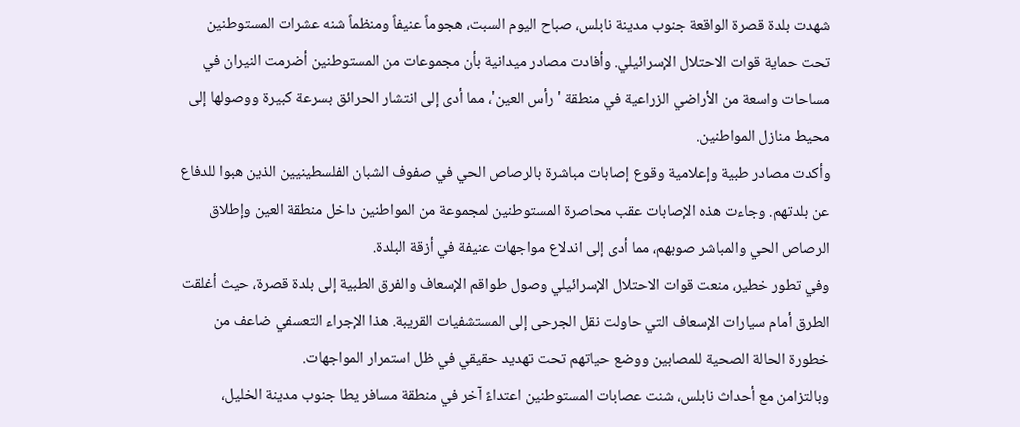شهدت بلدة قصرة الواقعة جنوب مدينة نابلس، صباح اليوم السبت، هجوماً عنيفاً ومنظماً شنه عشرات المستوطنين تحت حماية قوات الاحتلال الإسرائيلي. وأفادت مصادر ميدانية بأن مجموعات من المستوطنين أضرمت النيران في مساحات واسعة من الأراضي الزراعية في منطقة 'رأس العين'، مما أدى إلى انتشار الحرائق بسرعة كبيرة ووصولها إلى محيط منازل المواطنين.
وأكدت مصادر طبية وإعلامية وقوع إصابات مباشرة بالرصاص الحي في صفوف الشبان الفلسطينيين الذين هبوا للدفاع عن بلدتهم. وجاءت هذه الإصابات عقب محاصرة المستوطنين لمجموعة من المواطنين داخل منطقة العين وإطلاق الرصاص الحي والمباشر صوبهم، مما أدى إلى اندلاع مواجهات عنيفة في أزقة البلدة.
وفي تطور خطير، منعت قوات الاحتلال الإسرائيلي وصول طواقم الإسعاف والفرق الطبية إلى بلدة قصرة، حيث أغلقت الطرق أمام سيارات الإسعاف التي حاولت نقل الجرحى إلى المستشفيات القريبة. هذا الإجراء التعسفي ضاعف من خطورة الحالة الصحية للمصابين ووضع حياتهم تحت تهديد حقيقي في ظل استمرار المواجهات.
وبالتزامن مع أحداث نابلس، شنت عصابات المستوطنين اعتداءً آخر في منطقة مسافر يطا جنوب مدينة الخليل،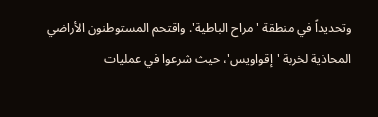وتحديداً في منطقة 'مراح الباطية'. واقتحم المستوطنون الأراضي المحاذية لخربة 'إقواويس'، حيث شرعوا في عمليات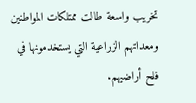تخريب واسعة طالت ممتلكات المواطنين ومعداتهم الزراعية التي يستخدمونها في فلح أراضيهم.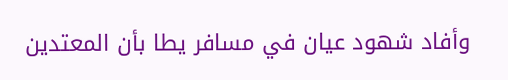وأفاد شهود عيان في مسافر يطا بأن المعتدين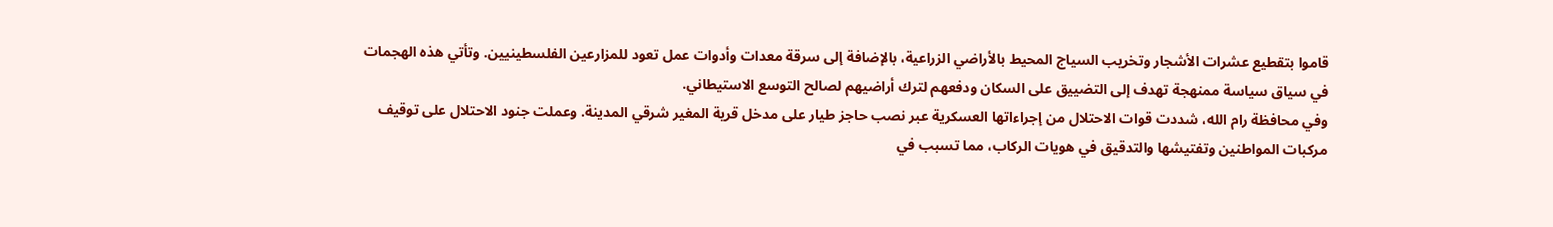قاموا بتقطيع عشرات الأشجار وتخريب السياج المحيط بالأراضي الزراعية، بالإضافة إلى سرقة معدات وأدوات عمل تعود للمزارعين الفلسطينيين. وتأتي هذه الهجمات في سياق سياسة ممنهجة تهدف إلى التضييق على السكان ودفعهم لترك أراضيهم لصالح التوسع الاستيطاني.
وفي محافظة رام الله، شددت قوات الاحتلال من إجراءاتها العسكرية عبر نصب حاجز طيار على مدخل قرية المغير شرقي المدينة. وعملت جنود الاحتلال على توقيف مركبات المواطنين وتفتيشها والتدقيق في هويات الركاب، مما تسبب في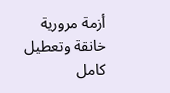أزمة مرورية خانقة وتعطيل كامل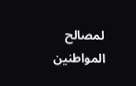لمصالح المواطنين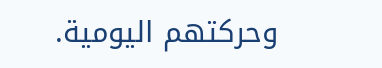وحركتهم اليومية.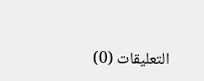التعليقات (0)